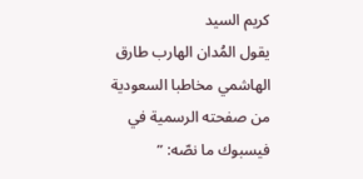كريم السيد
يقول المُدان الهارب طارق الهاشمي مخاطبا السعودية من صفحته الرسمية في فيسبوك ما نصّه: ”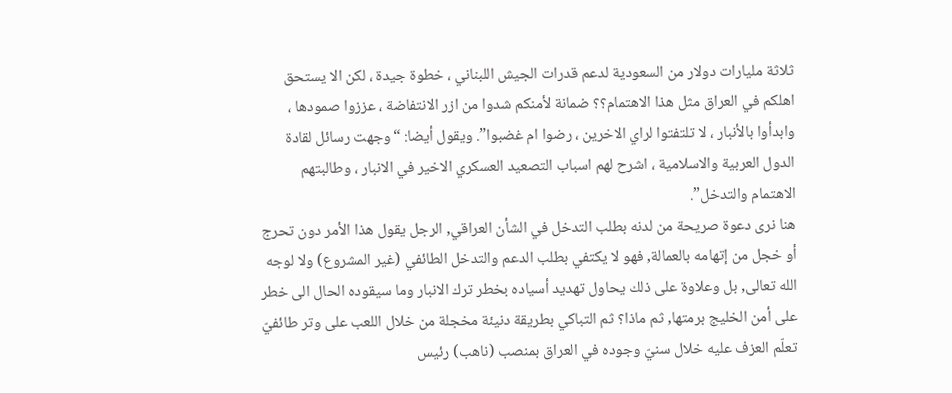ثلاثة مليارات دولار من السعودية لدعم قدرات الجيش اللبناني ، خطوة جيدة ، لكن الا يستحق اهلكم في العراق مثل هذا الاهتمام؟؟ ضمانة لأمنكم شدوا من ازر الانتفاضة ، عززوا صمودها ، وابدأوا بالأنبار ، لا تلتفتوا لراي الاخرين ، رضوا ام غضبوا”. ويقول أيضا: “وجهت رسائل لقادة الدول العربية والاسلامية ، اشرح لهم اسباب التصعيد العسكري الاخير في الانبار ، وطالبتهم الاهتمام والتدخل”.
هنا نرى دعوة صريحة من لدنه بطلب التدخل في الشأن العراقي, الرجل يقول هذا الأمر دون تحرج أو خجل من إتهامه بالعمالة, فهو لا يكتفي بطلب الدعم والتدخل الطائفي (غير المشروع) ولا لوجه الله تعالى, بل وعلاوة على ذلك يحاول تهديد أسياده بخطر ترك الانبار وما سيقوده الحال الى خطر على أمن الخليج برمتها, ثم ماذا؟ ثم التباكي بطريقة دنيئة مخجلة من خلال اللعب على وتر طائفيّ تعلّم العزف عليه خلال سنيّ وجوده في العراق بمنصب (ناهب) رئيس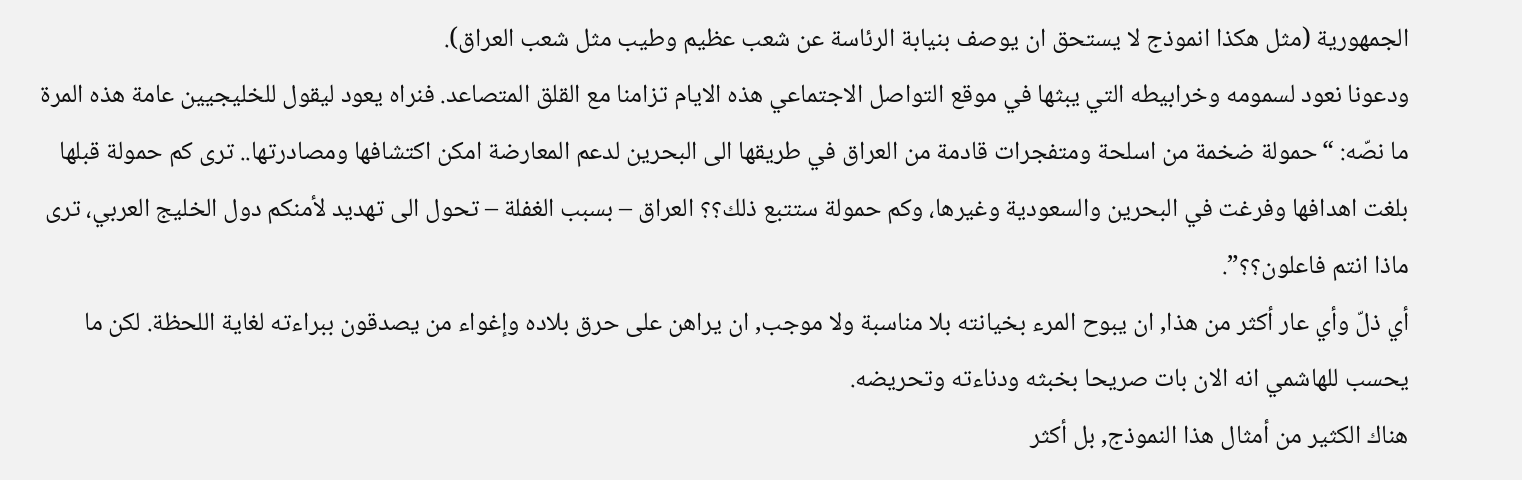الجمهورية (مثل هكذا انموذج لا يستحق ان يوصف بنيابة الرئاسة عن شعب عظيم وطيب مثل شعب العراق).
ودعونا نعود لسمومه وخرابيطه التي يبثها في موقع التواصل الاجتماعي هذه الايام تزامنا مع القلق المتصاعد. فنراه يعود ليقول للخليجيين عامة هذه المرة ما نصّه: “حمولة ضخمة من اسلحة ومتفجرات قادمة من العراق في طريقها الى البحرين لدعم المعارضة امكن اكتشافها ومصادرتها.. ترى كم حمولة قبلها بلغت اهدافها وفرغت في البحرين والسعودية وغيرها، وكم حمولة ستتبع ذلك؟؟ العراق – بسبب الغفلة – تحول الى تهديد لأمنكم دول الخليج العربي، ترى ماذا انتم فاعلون؟؟”.
أي ذلّ وأي عار أكثر من هذا, ان يبوح المرء بخيانته بلا مناسبة ولا موجب, ان يراهن على حرق بلاده وإغواء من يصدقون ببراءته لغاية اللحظة. لكن ما يحسب للهاشمي انه الان بات صريحا بخبثه ودناءته وتحريضه.
هناك الكثير من أمثال هذا النموذج, بل أكثر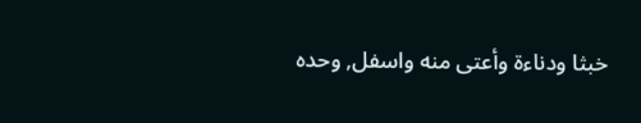خبثا ودناءة وأعتى منه واسفل, وحده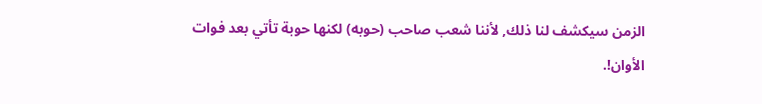الزمن سيكشف لنا ذلك, لأننا شعب صاحب (حوبه) لكنها حوبة تأتي بعد فوات الأوان!.